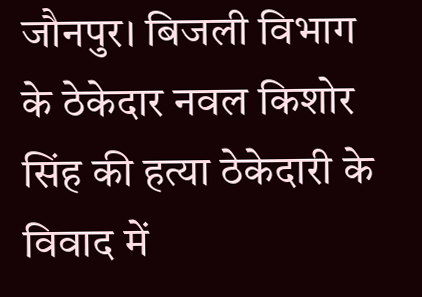जौनपुर। बिजली विभाग के ठेकेदार नवल किशोर सिंह की हत्या ठेकेदारी के विवाद में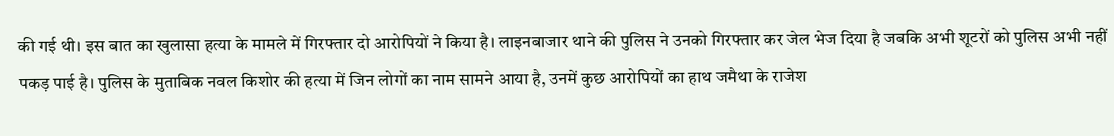की गई थी। इस बात का खुलासा हत्या के मामले में गिरफ्तार दो आरोपियों ने किया है। लाइनबाजार थाने की पुलिस ने उनको गिरफ्तार कर जेल भेज दिया है जबकि अभी शूटरों को पुलिस अभी नहीं पकड़ पाई है। पुलिस के मुताबिक नवल किशोर की हत्या में जिन लोगों का नाम सामने आया है, उनमें कुछ आरोपियों का हाथ जमैथा के राजेश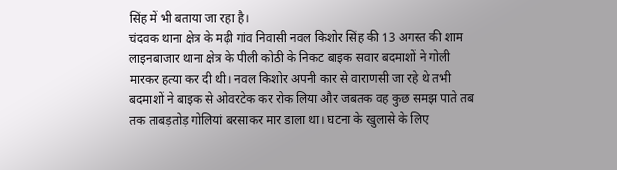सिंह में भी बताया जा रहा है।
चंदवक थाना क्षेत्र के मढ़ी गांव निवासी नवल किशोर सिंह की 13 अगस्त की शाम लाइनबाजार थाना क्षेत्र के पीली कोठी के निकट बाइक सवार बदमाशों ने गोली मारकर हत्या कर दी थी। नवल किशोर अपनी कार से वाराणसी जा रहे थे तभी बदमाशों ने बाइक से ओवरटेक कर रोक लिया और जबतक वह कुछ समझ पाते तब तक ताबड़तोड़ गोलियां बरसाकर मार डाला था। घटना के खुलासे के लिए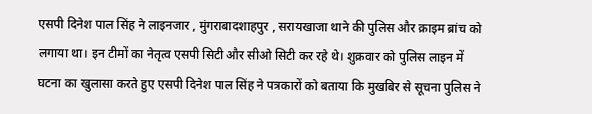एसपी दिनेश पाल सिंह ने लाइनजार , मुंगराबादशाहपुर , सरायखाजा थाने की पुलिस और क्राइम ब्रांच को लगाया था। इन टीमों का नेतृत्व एसपी सिटी और सीओ सिटी कर रहे थे। शुक्रवार को पुलिस लाइन में घटना का खुलासा करते हुए एसपी दिनेश पाल सिंह ने पत्रकारों को बताया कि मुखबिर से सूचना पुलिस ने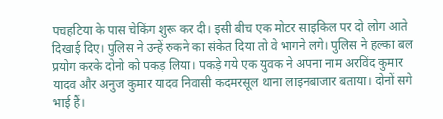पचहटिया के पास चेकिंग शुरू कर दी। इसी बीच एक मोटर साइकिल पर दो लोग आते दिखाई दिए। पुलिस ने उन्हें रुकने का संकेत दिया तो वे भागने लगे। पुलिस ने हल्का बल प्रयोग करके दोनो को पकड़ लिया। पकड़े गये एक युवक ने अपना नाम अरविंद कुमार यादव और अनुज कुमार यादव निवासी कदमरसूल थाना लाइनबाजार बताया। दोनों सगे भाई हैं।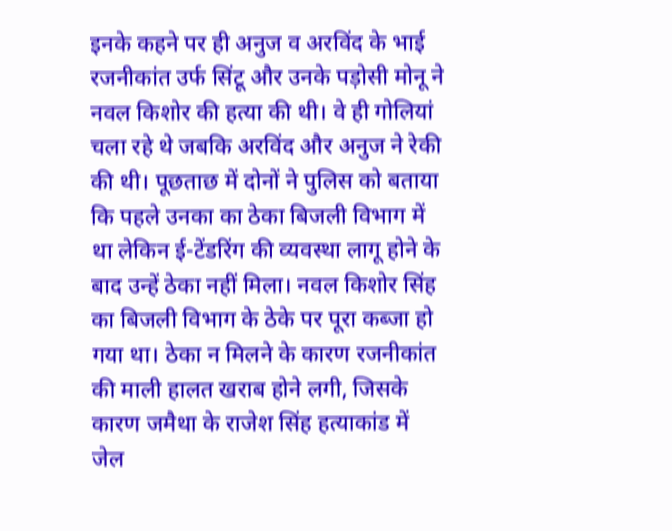इनके कहने पर ही अनुज व अरविंद के भाई रजनीकांत उर्फ सिंटू और उनके पड़ोसी मोनू ने नवल किशोर की हत्या की थी। वे ही गोलियां चला रहे थे जबकि अरविंद और अनुज ने रेकी की थी। पूछताछ में दोनों ने पुलिस को बताया कि पहले उनका का ठेका बिजली विभाग में था लेकिन ई-टेंडरिंग की व्यवस्था लागू होने के बाद उन्हें ठेका नहीं मिला। नवल किशोर सिंह का बिजली विभाग के ठेके पर पूरा कब्जा हो गया था। ठेका न मिलने के कारण रजनीकांत की माली हालत खराब होने लगी, जिसके कारण जमैथा के राजेश सिंह हत्याकांड में जेल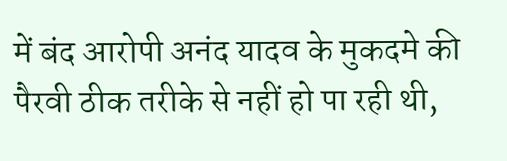में बंद आरोपी अनंद यादव के मुकदमे की पैरवी ठीक तरीके से नहीं हो पा रही थी,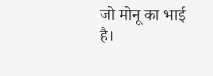जो मोनू का भाई है।